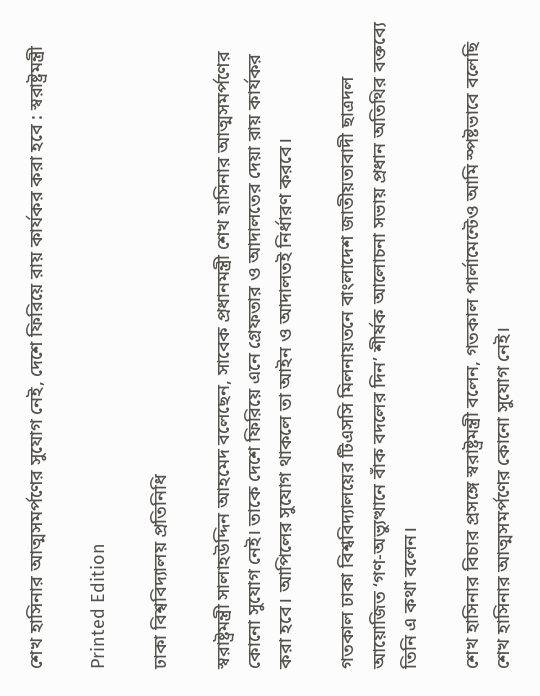শেখ হাসিনার আত্মসমর্পণের সুযোগ নেই, দেশে ফিরিয়ে রায় কার্যকর করা হবে : স্বরাষ্ট্রমন্ত্রী

Printed Edition

ঢাকা বিশ্ববিদ্যালয় প্রতিনিধি

স্বরাষ্ট্রমন্ত্রী সালাহউদ্দিন আহমেদ বলেছেন, সাবেক প্রধানমন্ত্রী শেখ হাসিনার আত্মসমর্পণের কোনো সুযোগ নেই। তাকে দেশে ফিরিয়ে এনে গ্রেফতার ও আদালতের দেয়া রায় কার্যকর করা হবে। আপিলের সুযোগ থাকলে তা আইন ও আদালতই নির্ধারণ করবে।

গতকাল ঢাকা বিশ্ববিদ্যালয়ের টিএসসি মিলনায়তনে বাংলাদেশ জাতীয়তাবাদী ছাত্রদল আয়োজিত ‘গণ-অভ্যুত্থানে বাঁক বদলের দিন’ শীর্ষক আলোচনা সভায় প্রধান অতিথির বক্তব্যে তিনি এ কথা বলেন।

শেখ হাসিনার বিচার প্রসঙ্গে স্বরাষ্ট্রমন্ত্রী বলেন, গতকাল পার্লামেন্টেও আমি স্পষ্টভাবে বলেছি শেখ হাসিনার আত্মসমর্পণের কোনো সুযোগ নেই।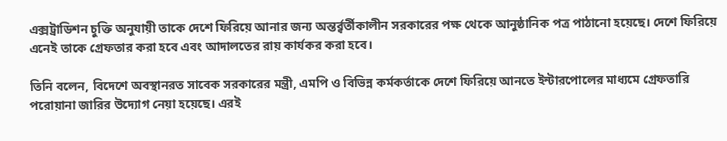এক্সট্রাডিশন চুক্তি অনুযায়ী তাকে দেশে ফিরিয়ে আনার জন্য অন্তর্র্বর্তীকালীন সরকারের পক্ষ থেকে আনুষ্ঠানিক পত্র পাঠানো হয়েছে। দেশে ফিরিয়ে এনেই তাকে গ্রেফতার করা হবে এবং আদালতের রায় কার্যকর করা হবে।

তিনি বলেন, বিদেশে অবস্থানরত সাবেক সরকারের মন্ত্রী, এমপি ও বিভিন্ন কর্মকর্তাকে দেশে ফিরিয়ে আনতে ইন্টারপোলের মাধ্যমে গ্রেফতারি পরোয়ানা জারির উদ্যোগ নেয়া হয়েছে। এরই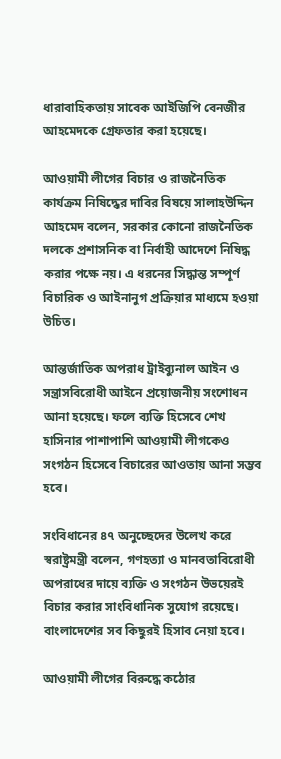ধারাবাহিকতায় সাবেক আইজিপি বেনজীর আহমেদকে গ্রেফতার করা হয়েছে।

আওয়ামী লীগের বিচার ও রাজনৈতিক কার্যক্রম নিষিদ্ধের দাবির বিষয়ে সালাহউদ্দিন আহমেদ বলেন, সরকার কোনো রাজনৈতিক দলকে প্রশাসনিক বা নির্বাহী আদেশে নিষিদ্ধ করার পক্ষে নয়। এ ধরনের সিদ্ধান্ত সম্পূর্ণ বিচারিক ও আইনানুগ প্রক্রিয়ার মাধ্যমে হওয়া উচিত।

আন্তর্জাতিক অপরাধ ট্রাইব্যুনাল আইন ও সন্ত্রাসবিরোধী আইনে প্রয়োজনীয় সংশোধন আনা হয়েছে। ফলে ব্যক্তি হিসেবে শেখ হাসিনার পাশাপাশি আওয়ামী লীগকেও সংগঠন হিসেবে বিচারের আওতায় আনা সম্ভব হবে।

সংবিধানের ৪৭ অনুচ্ছেদের উলেখ করে স্বরাষ্ট্রমন্ত্রী বলেন, গণহত্যা ও মানবতাবিরোধী অপরাধের দায়ে ব্যক্তি ও সংগঠন উভয়েরই বিচার করার সাংবিধানিক সুযোগ রয়েছে। বাংলাদেশের সব কিছুরই হিসাব নেয়া হবে।

আওয়ামী লীগের বিরুদ্ধে কঠোর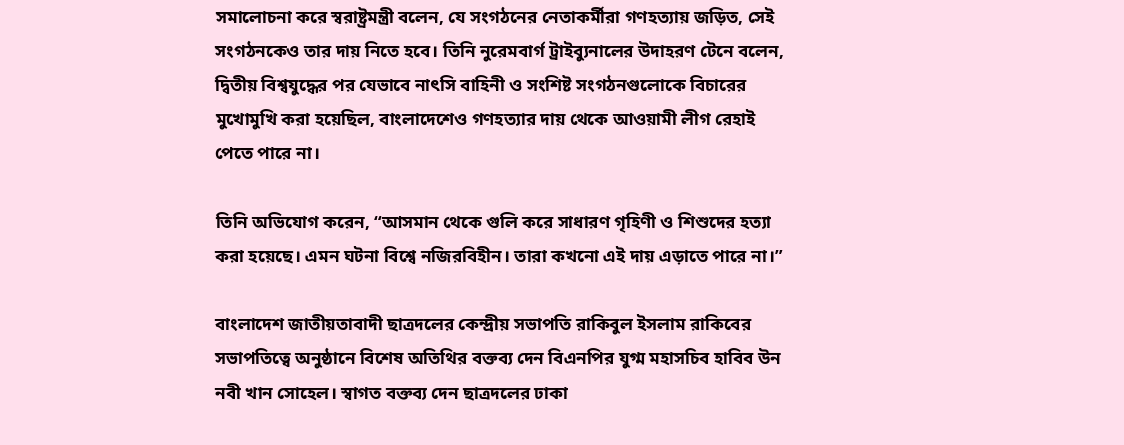সমালোচনা করে স্বরাষ্ট্রমন্ত্রী বলেন, যে সংগঠনের নেতাকর্মীরা গণহত্যায় জড়িত, সেই সংগঠনকেও তার দায় নিতে হবে। তিনি নুরেমবার্গ ট্রাইব্যুনালের উদাহরণ টেনে বলেন, দ্বিতীয় বিশ্বযুদ্ধের পর যেভাবে নাৎসি বাহিনী ও সংশিষ্ট সংগঠনগুলোকে বিচারের মুখোমুখি করা হয়েছিল, বাংলাদেশেও গণহত্যার দায় থেকে আওয়ামী লীগ রেহাই পেতে পারে না।

তিনি অভিযোগ করেন, “আসমান থেকে গুলি করে সাধারণ গৃহিণী ও শিশুদের হত্যা করা হয়েছে। এমন ঘটনা বিশ্বে নজিরবিহীন। তারা কখনো এই দায় এড়াতে পারে না।”

বাংলাদেশ জাতীয়তাবাদী ছাত্রদলের কেন্দ্রীয় সভাপতি রাকিবুল ইসলাম রাকিবের সভাপতিত্বে অনুষ্ঠানে বিশেষ অতিথির বক্তব্য দেন বিএনপির যুগ্ম মহাসচিব হাবিব উন নবী খান সোহেল। স্বাগত বক্তব্য দেন ছাত্রদলের ঢাকা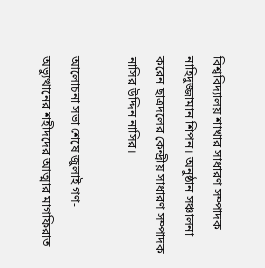বিশ্ববিদ্যালয় শাখার সাধারণ সম্পাদক নাহিদুজ্জামান শিপন। অনুষ্ঠান সঞ্চালনা করেন ছাত্রদলের কেন্দ্রীয় সাধারণ সম্পাদক নাসির উদ্দিন নাসির।

আলোচনা সভা শেষে জুলাই গণ-অভ্যুত্থানের শহীদদের আত্মার মাগফিরাত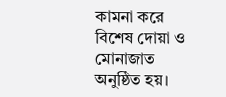কামনা করে বিশেষ দোয়া ও মোনাজাত অনুষ্ঠিত হয়।